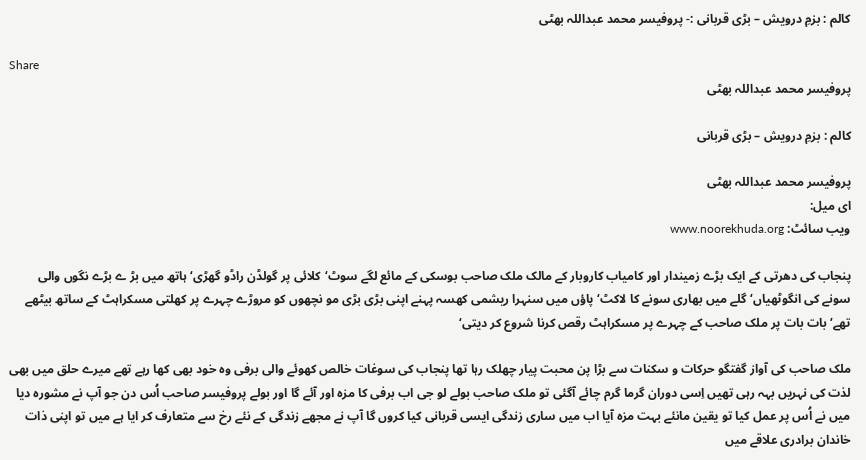کالم : بزمِ درویش – بڑی قربانی :- پروفیسر محمد عبداللہ بھٹی

Share
پروفیسر محمد عبداللہ بھٹی

کالم : بزمِ درویش – بڑی قربانی

پروفیسر محمد عبداللہ بھٹی
ای میل:
ویب سائٹ: www.noorekhuda.org

پنجاب کی دھرتی کے ایک بڑے زمیندار اور کامیاب کاروبار کے مالک ملک صاحب بوسکی کے مائع لگے سوٹ‘کلائی پر گولڈن راڈو گھڑی‘ہاتھ میں بڑ ے بڑے نگوں والی سونے کی انگوٹھیاں‘ گلے میں بھاری سونے کا لاکٹ‘ پاؤں میں سنہرا ریشمی کھسہ پہنے اپنی بڑی بڑی مو نچھوں کو مروڑے چہرے پر کھلتی مسکراہٹ کے ساتھ بیٹھے تھے‘ بات بات پر ملک صاحب کے چہرے پر مسکراہٹ رقص کرنا شروع کر دیتی‘

ملک صاحب کی آواز گفتگو حرکات و سکنات سے بڑا پن محبت پیار چھلک رہا تھا پنجاب کی سوغات خالص کھوئے والی برفی وہ خود بھی کھا رہے تھے میرے حلق میں بھی لذت کی نہریں بہہ رہی تھیں اِسی دوران گرما گرم چائے آگئی تو ملک صاحب بولے لو جی اب برفی کا مزہ اور آئے گا اور بولے پروفیسر صاحب اُس دن جو آپ نے مشورہ دیا میں نے اُس پر عمل کیا تو یقین مانئے بہت مزہ آیا اب میں ساری زندگی ایسی قربانی کیا کروں گا آپ نے مجھے زندگی کے نئے رخ سے متعارف کر ایا ہے میں تو اپنی ذات خاندان برادری علاقے میں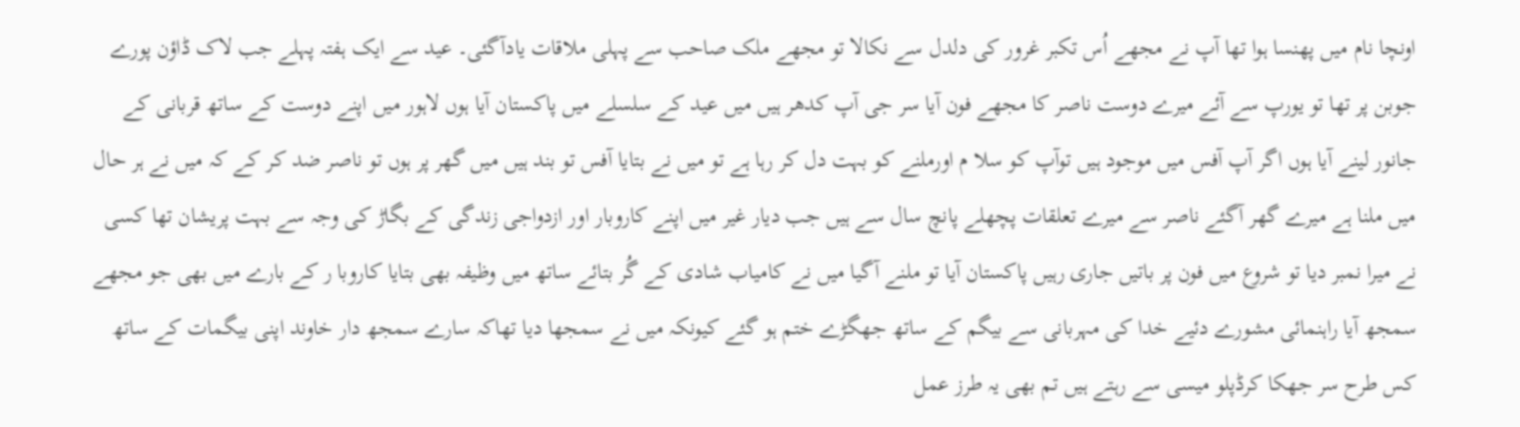اونچا نام میں پھنسا ہوا تھا آپ نے مجھے اُس تکبر غرور کی دلدل سے نکالا تو مجھے ملک صاحب سے پہلی ملاقات یادآگئی۔ عید سے ایک ہفتہ پہلے جب لاک ڈاؤن پورے جوبن پر تھا تو یورپ سے آئے میرے دوست ناصر کا مجھے فون آیا سر جی آپ کدھر ہیں میں عید کے سلسلے میں پاکستان آیا ہوں لاہور میں اپنے دوست کے ساتھ قربانی کے جانور لینے آیا ہوں اگر آپ آفس میں موجود ہیں توآپ کو سلا م اورملنے کو بہت دل کر رہا ہے تو میں نے بتایا آفس تو بند ہیں میں گھر پر ہوں تو ناصر ضد کر کے کہ میں نے ہر حال میں ملنا ہے میرے گھر آگئے ناصر سے میرے تعلقات پچھلے پانچ سال سے ہیں جب دیار غیر میں اپنے کاروبار اور ازدواجی زندگی کے بگاڑ کی وجہ سے بہت پریشان تھا کسی نے میرا نمبر دیا تو شروع میں فون پر باتیں جاری رہیں پاکستان آیا تو ملنے آگیا میں نے کامیاب شادی کے گُر بتائے ساتھ میں وظیفہ بھی بتایا کاروبا ر کے بارے میں بھی جو مجھے سمجھ آیا راہنمائی مشورے دئیے خدا کی مہربانی سے بیگم کے ساتھ جھگڑے ختم ہو گئے کیونکہ میں نے سمجھا دیا تھاکہ سارے سمجھ دار خاوند اپنی بیگمات کے ساتھ کس طرح سر جھکا کرڈپلو میسی سے رہتے ہیں تم بھی یہ طرز عمل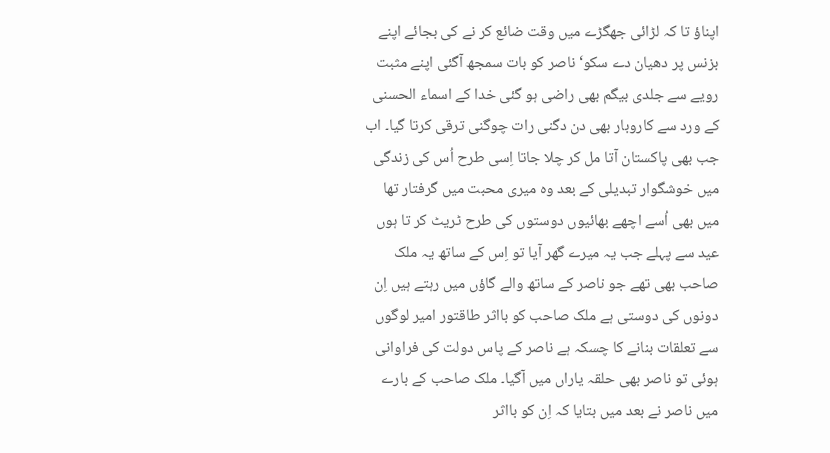اپناؤ تا کہ لڑائی جھگڑے میں وقت ضائع کر نے کی بجائے اپنے بزنس پر دھیان دے سکو‘ ناصر کو بات سمجھ آگئی اپنے مثبت رویے سے جلدی بیگم بھی راضی ہو گئی خدا کے اسماء الحسنی کے ورد سے کاروبار بھی دن دگنی رات چوگنی ترقی کرتا گیا۔ اب جب بھی پاکستان آتا مل کر چلا جاتا اِسی طرح اُس کی زندگی میں خوشگوار تبدیلی کے بعد وہ میری محبت میں گرفتار تھا میں بھی اُسے اچھے بھائیوں دوستوں کی طرح ٹریٹ کر تا ہوں عید سے پہلے جب یہ میرے گھر آیا تو اِس کے ساتھ یہ ملک صاحب بھی تھے جو ناصر کے ساتھ والے گاؤں میں رہتے ہیں اِن دونوں کی دوستی ہے ملک صاحب کو بااثر طاقتور امیر لوگوں سے تعلقات بنانے کا چسکہ ہے ناصر کے پاس دولت کی فراوانی ہوئی تو ناصر بھی حلقہ یاراں میں آگیا۔ ملک صاحب کے بارے میں ناصر نے بعد میں بتایا کہ اِن کو بااثر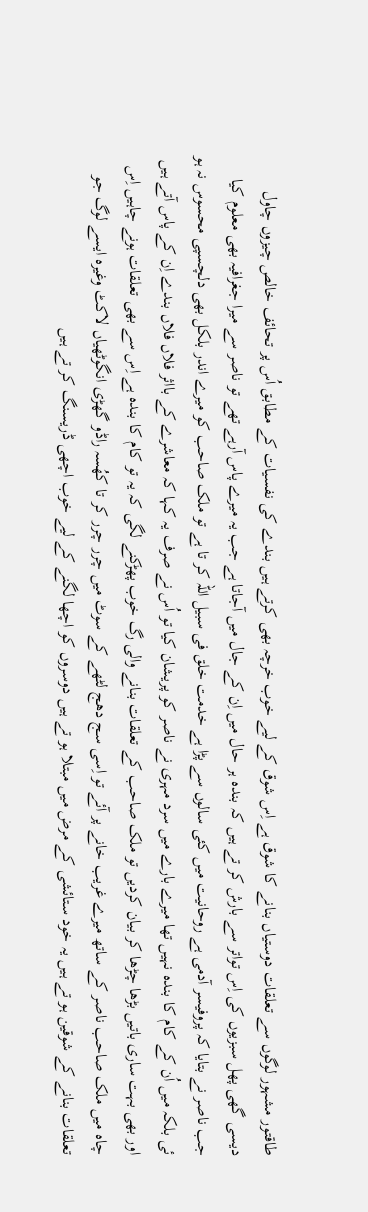طاقتور مشہور لوگوں سے تعلقات دوستیاں بنانے کا شوق ہے اِس شوق کے لیے خوب خرچہ بھی کرتے ہیں بندے کی نفسیات کے مطابق اُس پر تحائف خالص چیزوں چاول دیسی گھی پھل سبزیوں کی اِس تواتر سے بارش کر تے ہیں کہ بندہ ہر حال میں اِن کے جال میں آجاتا ہے جب یہ میرے پاس آرہے تھے تو ناصر سے میرا جغرافیہ بھی معلوم کیا جب ناصر نے بتایا کہ پروفیسر آدمی ہے روحانیت میں کئی سالوں سے پڑا ہے خدمت خلق فی سبیل اللہ کر تا ہے تو ملک صاحب کو میرے اندر بلکل بھی دلچسپی محسوس نہ ہو ئی بلکہ میں اُن کے کام کا بندہ نہیں تھا میرے بارے میں سرد مہری نے ناصر کو پریشان کیا تو اُس نے صرف یہ کہا کہ معاشرے کے بااثر فلاں فلاں بندے اِن کے پاس آتے ہیں اور بھی بہت ساری باتیں بڑھا چڑھا کر بیان کردیں تو ملک صاحب کے تعلقات بنانے والی رگ خوب پھڑکنے لگی کہ یہ تو کام کا بندہ ہے اِس سے بھی تعلقات ہونے چاہیں اِس چاہ میں ملک صاحب ناصر کے ساتھ میرے غریب خانے پر آئے تو اِسی سج دھج لٹھے کے سوٹ میں چرر چرر کر تا کھُسہ راڈو گھڑی انگوٹھیاں لاکٹ وغیرہ ایسے لوگ جو تعلقات بنانے کے شوقین ہو تے ہیں یہ خود ستائشی کے مرض میں مبتلا ہو تے ہیں دوسروں کو اچھا لگنے کے لیے خوب اچھی ڈریسنگ کر تے ہیں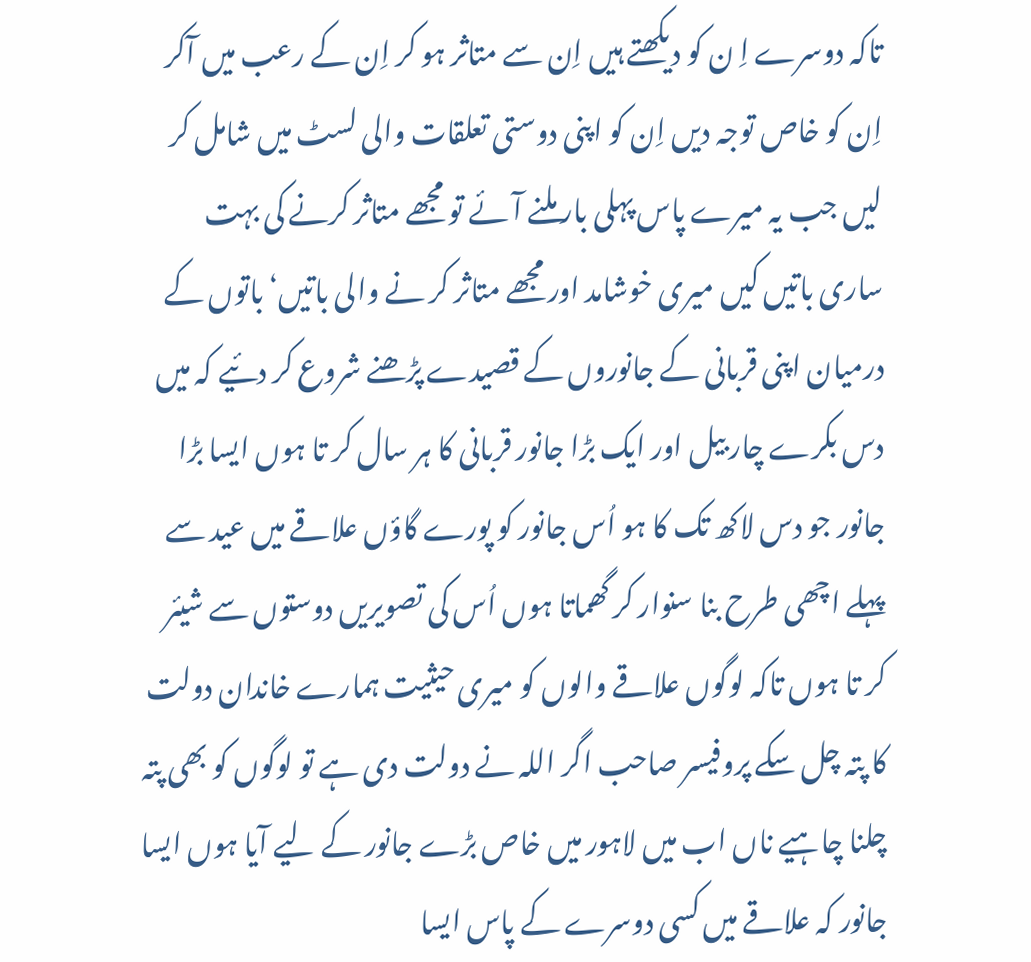تاکہ دوسرے اِ ن کو دیکھتے ہیں اِن سے متاثر ہو کر اِن کے رعب میں آکر اِن کو خاص توجہ دیں اِن کو اپنی دوستی تعلقات والی لسٹ میں شامل کر لیں جب یہ میرے پاس پہلی بار ملنے آئے تو مجھے متاثر کرنے کی بہت ساری باتیں کیں میری خوشامد اور مجھے متاثر کر نے والی باتیں‘باتوں کے درمیان اپنی قربانی کے جانوروں کے قصیدے پڑھنے شروع کر دئیے کہ میں دس بکرے چار بیل اور ایک بڑا جانور قربانی کا ہر سال کر تا ہوں ایسا بڑا جانور جو دس لاکھ تک کا ہو اُس جانور کو پورے گاؤں علاقے میں عید سے پہلے اچھی طرح بنا سنوار کر گھماتا ہوں اُس کی تصویریں دوستوں سے شیئر کر تا ہوں تاکہ لوگوں علاقے والوں کو میری حیثیت ہمارے خاندان دولت کا پتہ چل سکے پروفیسر صاحب اگر اللہ نے دولت دی ہے تو لوگوں کو بھی پتہ چلنا چاہیے ناں اب میں لاہور میں خاص بڑے جانور کے لیے آیا ہوں ایسا جانور کہ علاقے میں کسی دوسرے کے پاس ایسا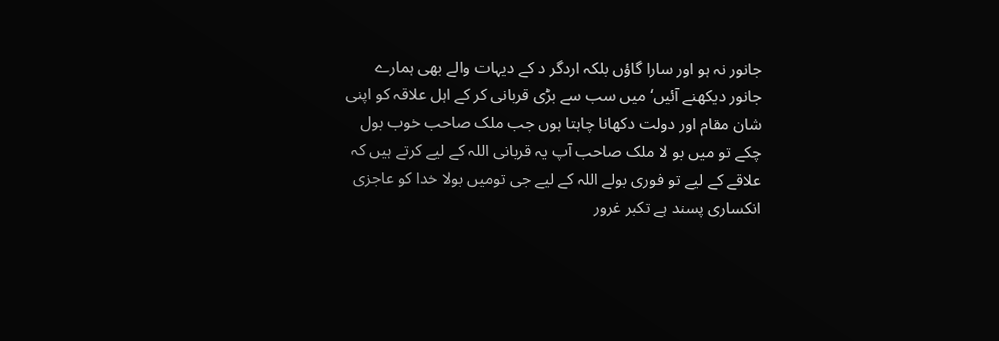جانور نہ ہو اور سارا گاؤں بلکہ اردگر د کے دیہات والے بھی ہمارے جانور دیکھنے آئیں‘ میں سب سے بڑی قربانی کر کے اہل علاقہ کو اپنی شان مقام اور دولت دکھانا چاہتا ہوں جب ملک صاحب خوب بول چکے تو میں بو لا ملک صاحب آپ یہ قربانی اللہ کے لیے کرتے ہیں کہ علاقے کے لیے تو فوری بولے اللہ کے لیے جی تومیں بولا خدا کو عاجزی انکساری پسند ہے تکبر غرور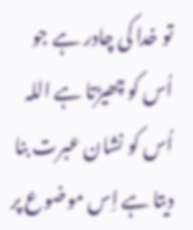تو خدا کی چادر ہے جو اُس کو چھیڑتا ہے اللہ اُس کو نشان عبرت بنا دیتا ہے اِس موضوع پر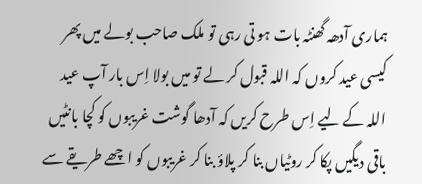ہماری آدھہ گھنٹہ بات ہو تی رہی تو ملک صاحب بولے میں پھر کیسی عید کروں کہ اللہ قبول کر لے تو میں بولا اِس بار آپ عید اللہ کے لیے اِس طرح کریں کہ آدھا گوشت غریبوں کو کچا بانٹیں باقی دیگیں پکا کر روٹیاں بنا کر پلاؤ بنا کر غریبوں کو اچھے طریقے سے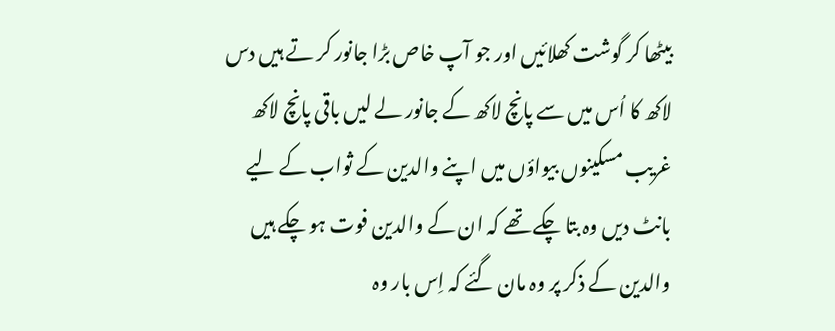بیٹھا کر گوشت کھلائیں اور جو آپ خاص بڑا جانور کر تے ہیں دس لاکھ کا اُس میں سے پانچ لاکھ کے جانور لے لیں باقی پانچ لاکھ غریب مسکینوں بیواؤں میں اپنے والدین کے ثواب کے لیے بانٹ دیں وہ بتا چکے تھے کہ ان کے والدین فوت ہو چکے ہیں والدین کے ذکر پر وہ مان گئے کہ اِس بار وہ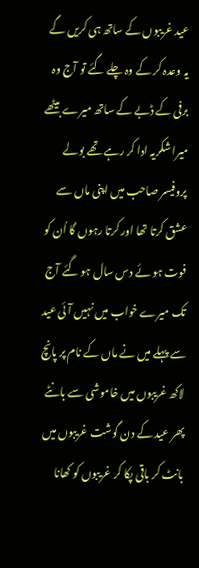عید غریبوں کے ساتھ ہی کریں گے یہ وعدہ کر کے وہ چلے گئے تو آج وہ برفی کے ڈبے کے ساتھ میرے بیٹھے میرا شکریہ ادا کر رہے تھے بولے پروفیسر صاحب میں اپنی ماں سے عشق کرتا تھا اور کرتا رہوں گا اُن کو فوت ہو ئے دس سال ہو گئے آج تک میرے خواب میں نہیں آئی عید سے پہلے میں نے ماں کے نام پر پانچ لاکھ غریبوں میں خاموشی سے بانٹے پھر عید کے دن گوشت غریبوں میں بانٹ کر باقی پکا کر غریبوں کو کھانا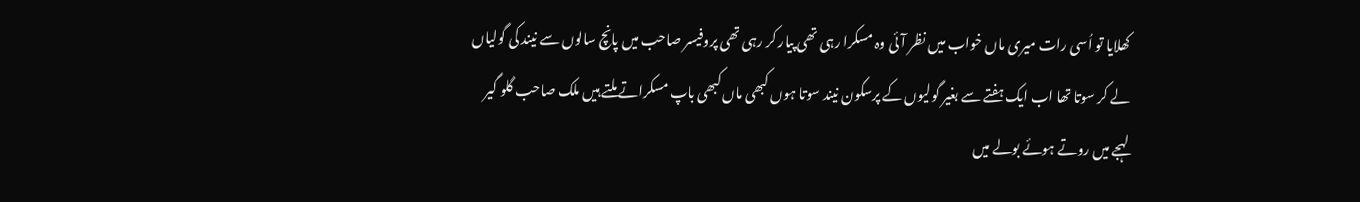کھلایا تو اُسی رات میری ماں خواب میں نظر آئی وہ مسکرا رہی تھی پیار کر رہی تھی پروفیسر صاحب میں پانچ سالوں سے نیند کی گولیاں لے کر سوتا تھا اب ایک ہفتے سے بغیر گولیوں کے پرسکون نیند سوتا ہوں کبھی ماں کبھی باپ مسکراتے ملتے ہیں ملک صاحب گلو گیر لہجے میں روتے ہوئے بولے میں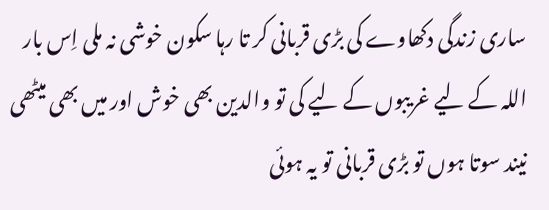ساری زندگی دکھاوے کی بڑی قربانی کر تا رہا سکون خوشی نہ ملی اِس بار اللہ کے لیے غریبوں کے لیے کی تو والدین بھی خوش اور میں بھی میٹھی نیند سوتا ہوں تو بڑی قربانی تو یہ ہوئی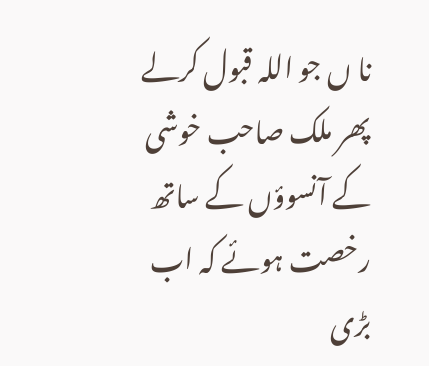نا ں جو اللہ قبول کرلے پھر ملک صاحب خوشی کے آنسوؤں کے ساتھ رخصت ہوئے کہ اب بڑی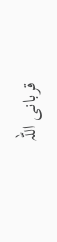قربانی اللہ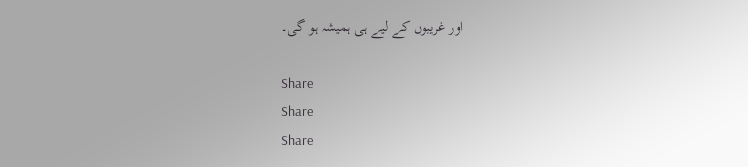اور غریبوں کے لیے ہی ہمیشہ ہو گی۔

Share
Share
Share